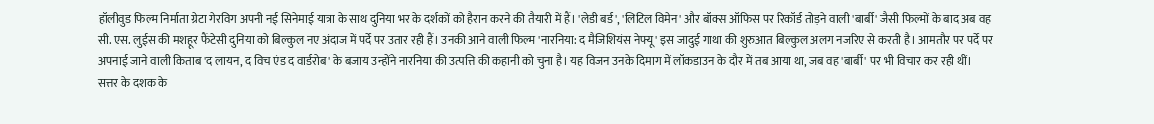हॉलीवुड फिल्म निर्माता ग्रेटा गेरविग अपनी नई सिनेमाई यात्रा के साथ दुनिया भर के दर्शकों को हैरान करने की तैयारी में हैं। 'लेडी बर्ड', 'लिटिल विमेन' और बॉक्स ऑफिस पर रिकॉर्ड तोड़ने वाली 'बार्बी' जैसी फिल्मों के बाद अब वह सी. एस. लुईस की मशहूर फैंटेसी दुनिया को बिल्कुल नए अंदाज में पर्दे पर उतार रही हैं। उनकी आने वाली फिल्म 'नारनिया: द मैजिशियंस नेफ्यू' इस जादुई गाथा की शुरुआत बिल्कुल अलग नजरिए से करती है। आमतौर पर पर्दे पर अपनाई जाने वाली किताब 'द लायन, द विच एंड द वार्डरोब' के बजाय उन्होंने नारनिया की उत्पत्ति की कहानी को चुना है। यह विजन उनके दिमाग में लॉकडाउन के दौर में तब आया था, जब वह 'बार्बी' पर भी विचार कर रही थीं।
सत्तर के दशक के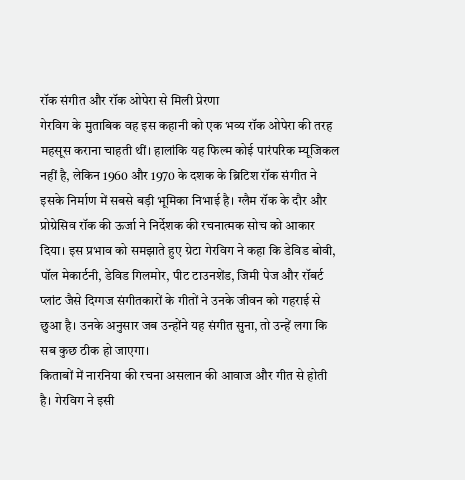रॉक संगीत और रॉक ओपेरा से मिली प्रेरणा
गेरविग के मुताबिक वह इस कहानी को एक भव्य रॉक ओपेरा की तरह महसूस कराना चाहती थीं। हालांकि यह फिल्म कोई पारंपरिक म्यूजिकल नहीं है, लेकिन 1960 और 1970 के दशक के ब्रिटिश रॉक संगीत ने इसके निर्माण में सबसे बड़ी भूमिका निभाई है। ग्लैम रॉक के दौर और प्रोग्रेसिव रॉक की ऊर्जा ने निर्देशक की रचनात्मक सोच को आकार दिया। इस प्रभाव को समझाते हुए ग्रेटा गेरविग ने कहा कि डेविड बोवी, पॉल मेकार्टनी, डेविड गिलमोर, पीट टाउनशेंड, जिमी पेज और रॉबर्ट प्लांट जैसे दिग्गज संगीतकारों के गीतों ने उनके जीवन को गहराई से छुआ है। उनके अनुसार जब उन्होंने यह संगीत सुना, तो उन्हें लगा कि सब कुछ ठीक हो जाएगा।
किताबों में नारनिया की रचना असलान की आवाज और गीत से होती है। गेरविग ने इसी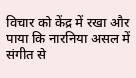विचार को केंद्र में रखा और पाया कि नारनिया असल में संगीत से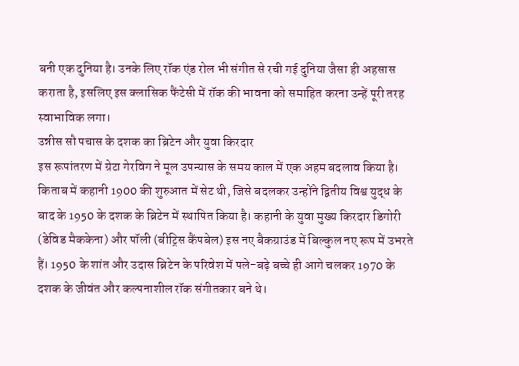बनी एक दुनिया है। उनके लिए रॉक एंड रोल भी संगीत से रची गई दुनिया जैसा ही अहसास कराता है, इसलिए इस क्लासिक फैंटेसी में रॉक की भावना को समाहित करना उन्हें पूरी तरह स्वाभाविक लगा।
उन्नीस सौ पचास के दशक का ब्रिटेन और युवा किरदार
इस रूपांतरण में ग्रेटा गेरविग ने मूल उपन्यास के समय काल में एक अहम बदलाव किया है। किताब में कहानी 1900 की शुरुआत में सेट थी, जिसे बदलकर उन्होंने द्वितीय विश्व युद्ध के बाद के 1950 के दशक के ब्रिटेन में स्थापित किया है। कहानी के युवा मुख्य किरदार डिगोरी (डेविड मैककेना) और पॉली (बीट्रिस कैंपबेल) इस नए बैकग्राउंड में बिल्कुल नए रूप में उभरते हैं। 1950 के शांत और उदास ब्रिटेन के परिवेश में पले-बढ़े बच्चे ही आगे चलकर 1970 के दशक के जीवंत और कल्पनाशील रॉक संगीतकार बने थे।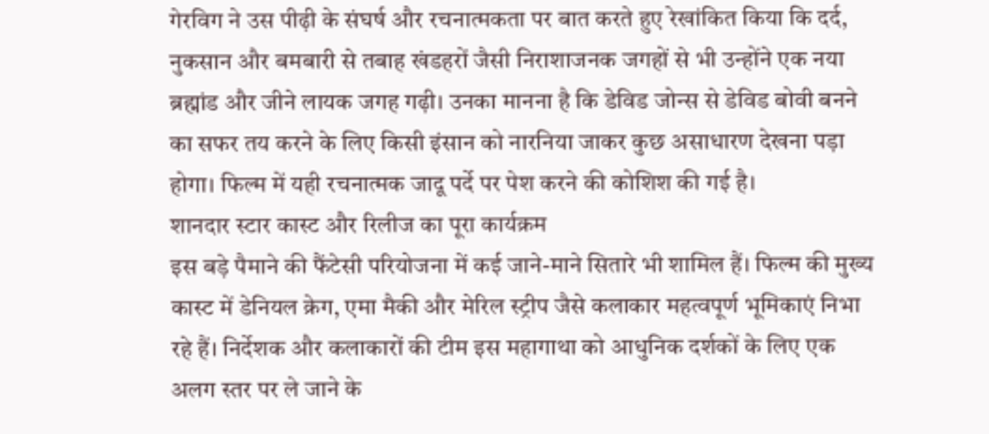गेरविग ने उस पीढ़ी के संघर्ष और रचनात्मकता पर बात करते हुए रेखांकित किया कि दर्द, नुकसान और बमबारी से तबाह खंडहरों जैसी निराशाजनक जगहों से भी उन्होंने एक नया ब्रह्मांड और जीने लायक जगह गढ़ी। उनका मानना है कि डेविड जोन्स से डेविड बोवी बनने का सफर तय करने के लिए किसी इंसान को नारनिया जाकर कुछ असाधारण देखना पड़ा होगा। फिल्म में यही रचनात्मक जादू पर्दे पर पेश करने की कोशिश की गई है।
शानदार स्टार कास्ट और रिलीज का पूरा कार्यक्रम
इस बड़े पैमाने की फैंटेसी परियोजना में कई जाने-माने सितारे भी शामिल हैं। फिल्म की मुख्य कास्ट में डेनियल क्रेग, एमा मैकी और मेरिल स्ट्रीप जैसे कलाकार महत्वपूर्ण भूमिकाएं निभा रहे हैं। निर्देशक और कलाकारों की टीम इस महागाथा को आधुनिक दर्शकों के लिए एक अलग स्तर पर ले जाने के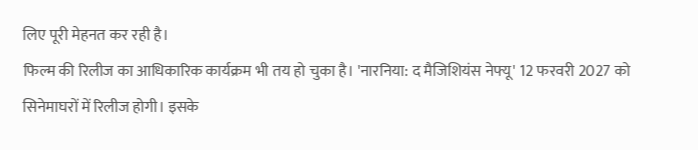लिए पूरी मेहनत कर रही है।
फिल्म की रिलीज का आधिकारिक कार्यक्रम भी तय हो चुका है। 'नारनिया: द मैजिशियंस नेफ्यू' 12 फरवरी 2027 को सिनेमाघरों में रिलीज होगी। इसके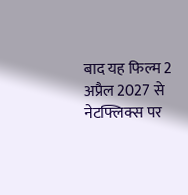बाद यह फिल्म 2 अप्रैल 2027 से नेटफ्लिक्स पर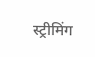स्ट्रीमिंग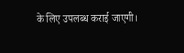के लिए उपलब्ध कराई जाएगी।